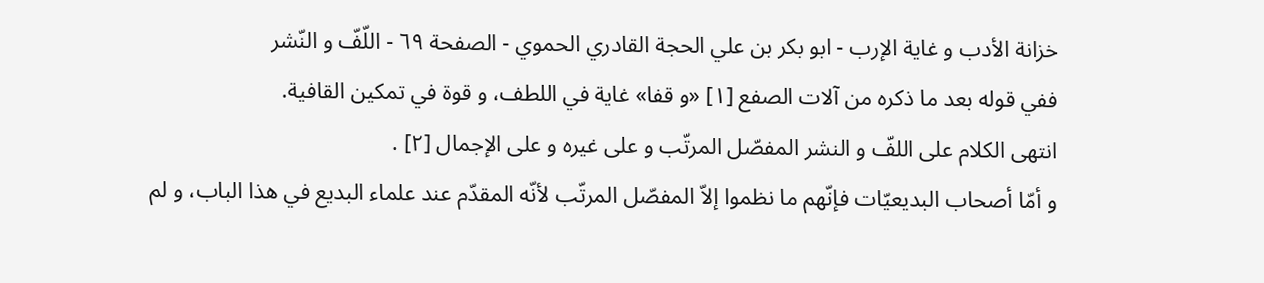خزانة الأدب و غاية الإرب - ابو بكر بن علي الحجة القادري الحموي - الصفحة ٦٩ - اللّفّ و النّشر
ففي قوله بعد ما ذكره من آلات الصفع [١] «و قفا» غاية في اللطف، و قوة في تمكين القافية.
انتهى الكلام على اللفّ و النشر المفصّل المرتّب و على غيره و على الإجمال [٢] .
و أمّا أصحاب البديعيّات فإنّهم ما نظموا إلاّ المفصّل المرتّب لأنّه المقدّم عند علماء البديع في هذا الباب، و لم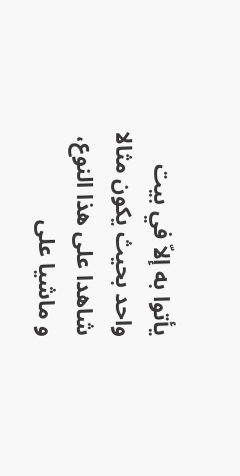يأتوا به إلاّ في بيت واحد بحيث يكون مثالا شاهدا على هذا النوع، و ماشيا على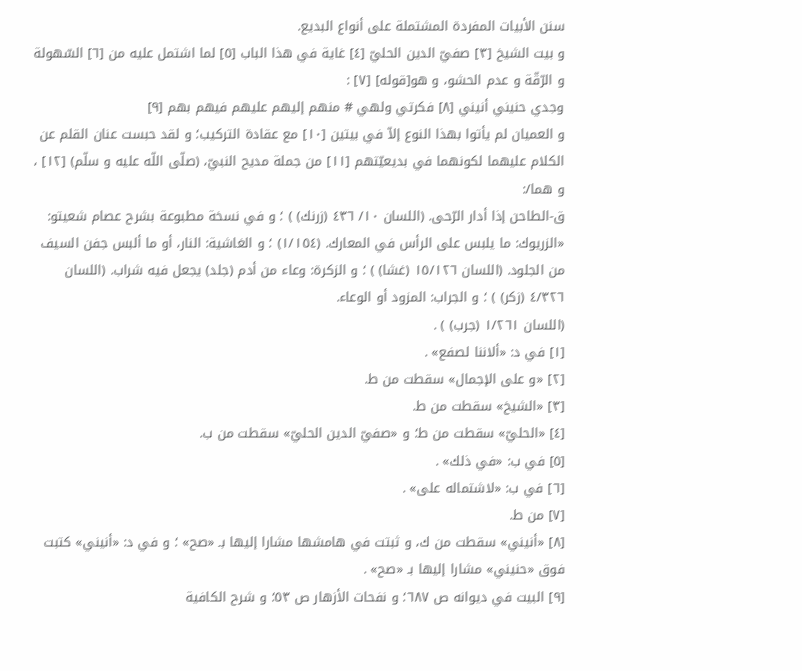سنن الأبيات المفردة المشتملة على أنواع البديع.
و بيت الشيخ [٣] صفيّ الدين الحليّ [٤] غاية في هذا الباب [٥] لما اشتمل عليه من [٦] السّهولة و الرّقّة و عدم الحشو، و هو[قوله] [٧] :
وجدي حنيني أنيني [٨] فكرتي ولهي # منهم إليهم عليهم فيهم بهم [٩]
و العميان لم يأتوا بهذا النوع إلاّ في بيتين [١٠] مع عقادة التركيب؛ و لقد حبست عنان القلم عن الكلام عليهما لكونهما في بديعيّتهم [١١] من جملة مديح النبيّ، (صلّى اللّه عليه و سلّم) [١٢] ، و هما/:
ق-الطاحن إذا أدار الرّحى. (اللسان ١٠/ ٤٣٦ (زرنك) ) ؛ و في نسخة مطبوعة بشرح عصام شعيتو: «الزريوك: ما يلبس على الرأس في المعارك. (١/١٥٤) ؛ و الغاشية: النار، أو ما ألبس جفن السيف من الجلود. (اللسان ١٥/١٢٦ (غشا) ) ؛ و الزكرة: وعاء من أدم (جلد) يجعل فيه شراب. (اللسان ٤/٣٢٦ (زكر) ) ؛ و الجراب: المزود أو الوعاء.
(اللسان ١/٢٦١ (جرب) ) .
[١] في د: «ألاننا لصفع» .
[٢] «و على الإجمال» سقطت من ط.
[٣] «الشيخ» سقطت من ط.
[٤] «الحليّ» سقطت من ط؛ و «صفيّ الدين الحليّ» سقطت من ب.
[٥] في ب: «في ذلك» .
[٦] في ب: «لاشتماله على» .
[٧] من ط.
[٨] «أنيني» سقطت من ك، و ثبتت في هامشها مشارا إليها بـ «صح» ؛ و في د: «أنيني» كتبت فوق «حنيني» مشارا إليها بـ «صح» .
[٩] البيت في ديوانه ص ٦٨٧؛ و نفحات الأزهار ص ٥٣؛ و شرح الكافية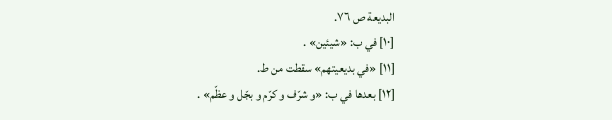البديعة ص ٧٦.
[١٠] في ب: «شيئين» .
[١١] «في بديعيتهم» سقطت من ط.
[١٢] بعدها في ب: «و شرّف و كرّم و بجّل و عظّم» .